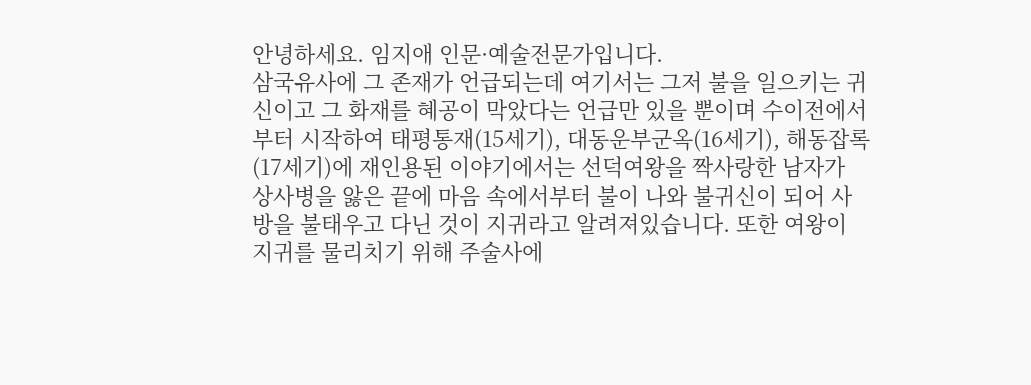안녕하세요. 임지애 인문·예술전문가입니다.
삼국유사에 그 존재가 언급되는데 여기서는 그저 불을 일으키는 귀신이고 그 화재를 혜공이 막았다는 언급만 있을 뿐이며 수이전에서부터 시작하여 태평통재(15세기), 대동운부군옥(16세기), 해동잡록(17세기)에 재인용된 이야기에서는 선덕여왕을 짝사랑한 남자가 상사병을 앓은 끝에 마음 속에서부터 불이 나와 불귀신이 되어 사방을 불태우고 다닌 것이 지귀라고 알려져있습니다. 또한 여왕이 지귀를 물리치기 위해 주술사에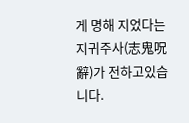게 명해 지었다는 지귀주사(志鬼呪辭)가 전하고있습니다.